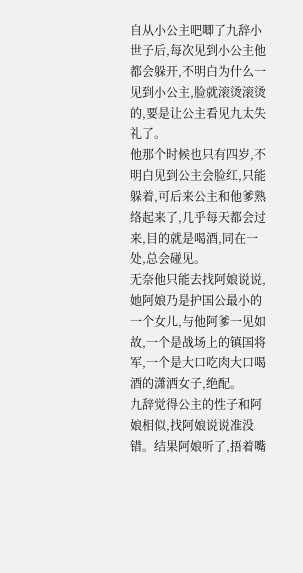自从小公主吧唧了九辞小世子后,每次见到小公主他都会躲开,不明白为什么一见到小公主,脸就滚烫滚烫的,要是让公主看见九太失礼了。
他那个时候也只有四岁,不明白见到公主会脸红,只能躲着,可后来公主和他爹熟络起来了,几乎每天都会过来,目的就是喝酒,同在一处,总会碰见。
无奈他只能去找阿娘说说,她阿娘乃是护国公最小的一个女儿,与他阿爹一见如故,一个是战场上的镇国将军,一个是大口吃肉大口喝酒的潇洒女子,绝配。
九辞觉得公主的性子和阿娘相似,找阿娘说说准没错。结果阿娘听了,捂着嘴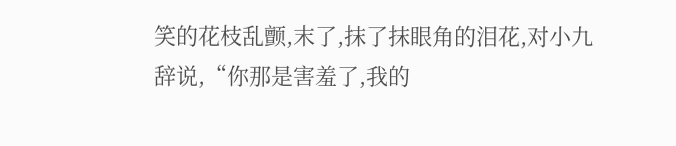笑的花枝乱颤,末了,抹了抹眼角的泪花,对小九辞说,“你那是害羞了,我的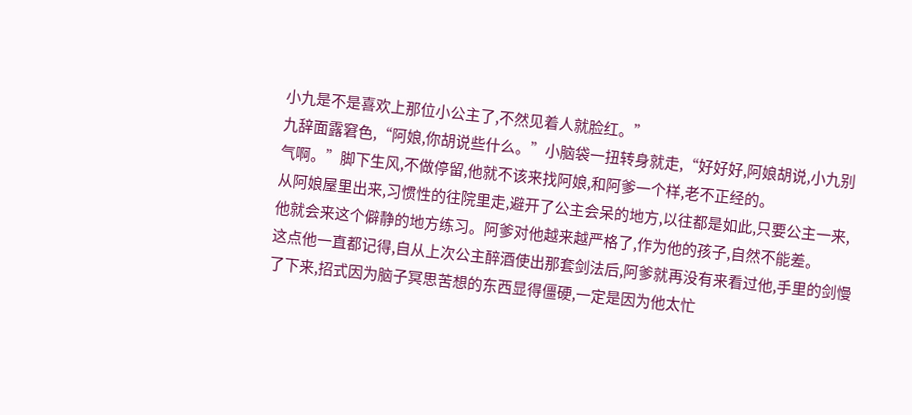小九是不是喜欢上那位小公主了,不然见着人就脸红。”
九辞面露窘色,“阿娘,你胡说些什么。”小脑袋一扭转身就走,“好好好,阿娘胡说,小九别气啊。”脚下生风,不做停留,他就不该来找阿娘,和阿爹一个样,老不正经的。
从阿娘屋里出来,习惯性的往院里走,避开了公主会呆的地方,以往都是如此,只要公主一来,他就会来这个僻静的地方练习。阿爹对他越来越严格了,作为他的孩子,自然不能差。
这点他一直都记得,自从上次公主醉酒使出那套剑法后,阿爹就再没有来看过他,手里的剑慢了下来,招式因为脑子冥思苦想的东西显得僵硬,一定是因为他太忙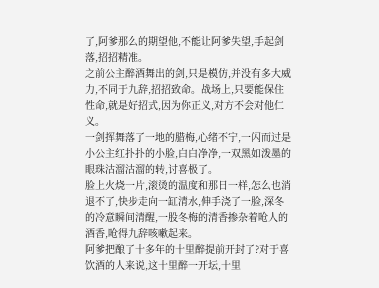了,阿爹那么的期望他,不能让阿爹失望,手起剑落,招招精准。
之前公主醉酒舞出的剑,只是模仿,并没有多大威力,不同于九辞,招招致命。战场上,只要能保住性命,就是好招式,因为你正义,对方不会对他仁义。
一剑挥舞落了一地的腊梅,心绪不宁,一闪而过是小公主红扑扑的小脸,白白净净,一双黑如泼墨的眼珠沽溜沽溜的转,讨喜极了。
脸上火烧一片,滚烫的温度和那日一样,怎么也消退不了,快步走向一缸清水,伸手浇了一脸,深冬的冷意瞬间清醒,一股冬梅的清香掺杂着呛人的酒香,呛得九辞咳嗽起来。
阿爹把酿了十多年的十里醉提前开封了?对于喜饮酒的人来说,这十里醉一开坛,十里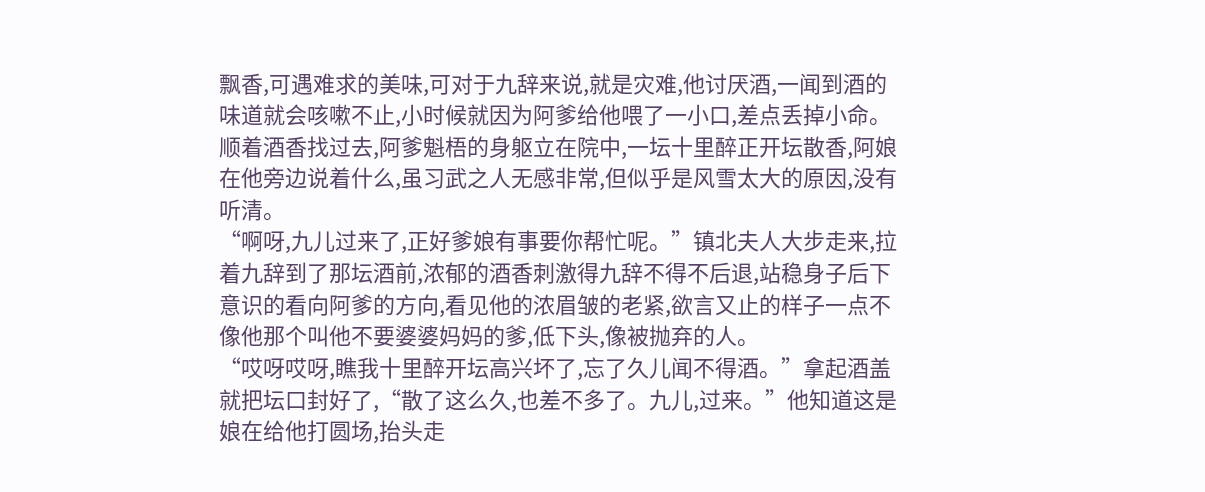飘香,可遇难求的美味,可对于九辞来说,就是灾难,他讨厌酒,一闻到酒的味道就会咳嗽不止,小时候就因为阿爹给他喂了一小口,差点丢掉小命。
顺着酒香找过去,阿爹魁梧的身躯立在院中,一坛十里醉正开坛散香,阿娘在他旁边说着什么,虽习武之人无感非常,但似乎是风雪太大的原因,没有听清。
“啊呀,九儿过来了,正好爹娘有事要你帮忙呢。”镇北夫人大步走来,拉着九辞到了那坛酒前,浓郁的酒香刺激得九辞不得不后退,站稳身子后下意识的看向阿爹的方向,看见他的浓眉皱的老紧,欲言又止的样子一点不像他那个叫他不要婆婆妈妈的爹,低下头,像被抛弃的人。
“哎呀哎呀,瞧我十里醉开坛高兴坏了,忘了久儿闻不得酒。”拿起酒盖就把坛口封好了,“散了这么久,也差不多了。九儿,过来。”他知道这是娘在给他打圆场,抬头走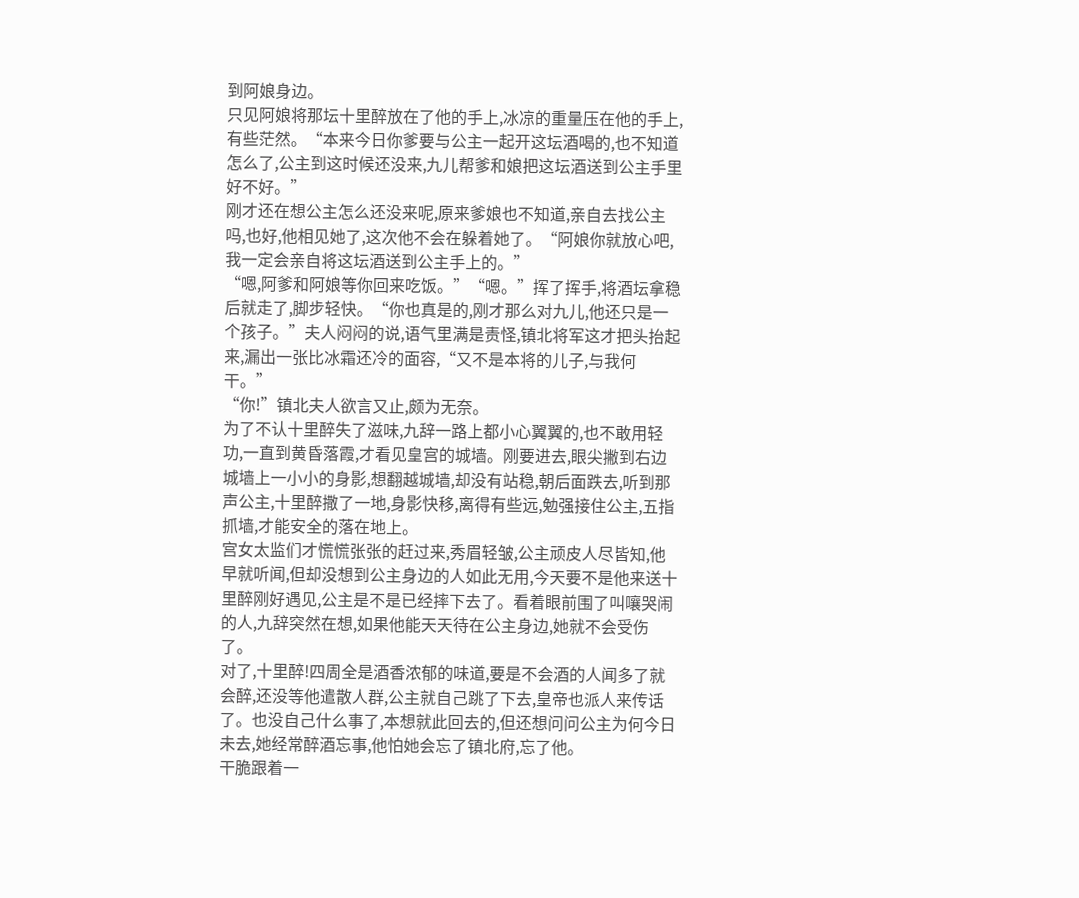到阿娘身边。
只见阿娘将那坛十里醉放在了他的手上,冰凉的重量压在他的手上,有些茫然。“本来今日你爹要与公主一起开这坛酒喝的,也不知道怎么了,公主到这时候还没来,九儿帮爹和娘把这坛酒送到公主手里好不好。”
刚才还在想公主怎么还没来呢,原来爹娘也不知道,亲自去找公主吗,也好,他相见她了,这次他不会在躲着她了。“阿娘你就放心吧,我一定会亲自将这坛酒送到公主手上的。”
“嗯,阿爹和阿娘等你回来吃饭。”“嗯。”挥了挥手,将酒坛拿稳后就走了,脚步轻快。“你也真是的,刚才那么对九儿,他还只是一个孩子。”夫人闷闷的说,语气里满是责怪,镇北将军这才把头抬起来,漏出一张比冰霜还冷的面容,“又不是本将的儿子,与我何干。”
“你!”镇北夫人欲言又止,颇为无奈。
为了不认十里醉失了滋味,九辞一路上都小心翼翼的,也不敢用轻功,一直到黄昏落霞,才看见皇宫的城墙。刚要进去,眼尖撇到右边城墙上一小小的身影,想翻越城墙,却没有站稳,朝后面跌去,听到那声公主,十里醉撒了一地,身影快移,离得有些远,勉强接住公主,五指抓墙,才能安全的落在地上。
宫女太监们才慌慌张张的赶过来,秀眉轻皱,公主顽皮人尽皆知,他早就听闻,但却没想到公主身边的人如此无用,今天要不是他来送十里醉刚好遇见,公主是不是已经摔下去了。看着眼前围了叫嚷哭闹的人,九辞突然在想,如果他能天天待在公主身边,她就不会受伤了。
对了,十里醉!四周全是酒香浓郁的味道,要是不会酒的人闻多了就会醉,还没等他遣散人群,公主就自己跳了下去,皇帝也派人来传话了。也没自己什么事了,本想就此回去的,但还想问问公主为何今日未去,她经常醉酒忘事,他怕她会忘了镇北府,忘了他。
干脆跟着一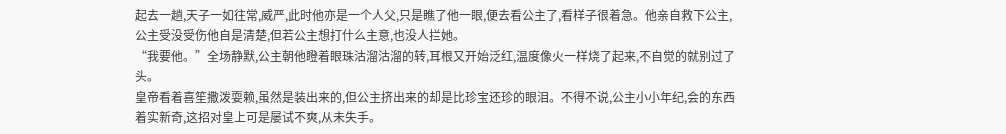起去一趟,天子一如往常,威严,此时他亦是一个人父,只是瞧了他一眼,便去看公主了,看样子很着急。他亲自救下公主,公主受没受伤他自是清楚,但若公主想打什么主意,也没人拦她。
“我要他。”全场静默,公主朝他瞪着眼珠沽溜沽溜的转,耳根又开始泛红,温度像火一样烧了起来,不自觉的就别过了头。
皇帝看着喜笙撒泼耍赖,虽然是装出来的,但公主挤出来的却是比珍宝还珍的眼泪。不得不说,公主小小年纪,会的东西着实新奇,这招对皇上可是屡试不爽,从未失手。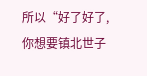所以“好了好了,你想要镇北世子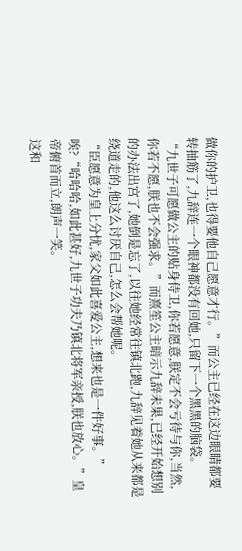做你的护卫,也得要他自己愿意才行。”而公主已经在这边眼睛都要转抽筋了,九辞连一个眼神都没有回她,只留下一个黑黑的脑袋。
“九世子可愿做公主的贴身侍卫,你若愿意,朕定不会亏待与你,当然,你若不愿,朕也不会强求。”而熹笙公主暗示九辞未果,已经开始想别的办法出宫了,她倒是忘了,以往她经常往镇北跑,九辞见着她从来都是绕道走的,他这么讨厌自己,怎么会帮她呢。
“臣愿意为皇上分忧,家父如此喜爱公主,想来也是一件好事。”唉?“哈哈哈,如此甚好,九世子功夫乃镇北将军亲授,朕也放心。”皇帝俯首而立,朗声一笑。
这和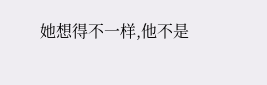她想得不一样,他不是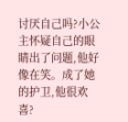讨厌自己吗?小公主怀疑自己的眼睛出了问题,他好像在笑。成了她的护卫,他很欢喜?